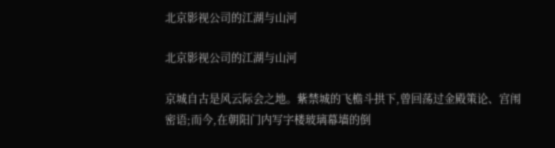北京影视公司的江湖与山河

北京影视公司的江湖与山河

京城自古是风云际会之地。紫禁城的飞檐斗拱下,曾回荡过金殿策论、宫闱密语;而今,在朝阳门内写字楼玻璃幕墙的倒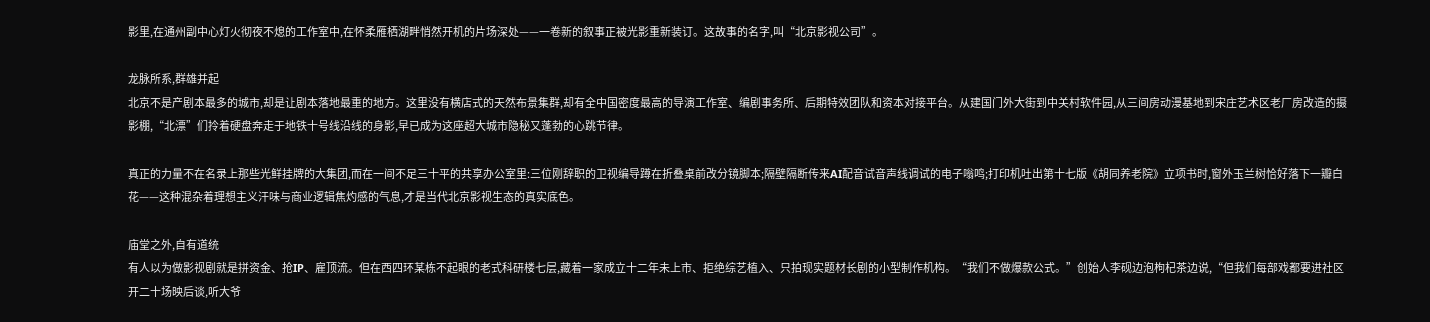影里,在通州副中心灯火彻夜不熄的工作室中,在怀柔雁栖湖畔悄然开机的片场深处——一卷新的叙事正被光影重新装订。这故事的名字,叫“北京影视公司”。

龙脉所系,群雄并起
北京不是产剧本最多的城市,却是让剧本落地最重的地方。这里没有横店式的天然布景集群,却有全中国密度最高的导演工作室、编剧事务所、后期特效团队和资本对接平台。从建国门外大街到中关村软件园,从三间房动漫基地到宋庄艺术区老厂房改造的摄影棚,“北漂”们拎着硬盘奔走于地铁十号线沿线的身影,早已成为这座超大城市隐秘又蓬勃的心跳节律。

真正的力量不在名录上那些光鲜挂牌的大集团,而在一间不足三十平的共享办公室里:三位刚辞职的卫视编导蹲在折叠桌前改分镜脚本;隔壁隔断传来AI配音试音声线调试的电子嗡鸣;打印机吐出第十七版《胡同养老院》立项书时,窗外玉兰树恰好落下一瓣白花——这种混杂着理想主义汗味与商业逻辑焦灼感的气息,才是当代北京影视生态的真实底色。

庙堂之外,自有道统
有人以为做影视剧就是拼资金、抢IP、雇顶流。但在西四环某栋不起眼的老式科研楼七层,藏着一家成立十二年未上市、拒绝综艺植入、只拍现实题材长剧的小型制作机构。“我们不做爆款公式。”创始人李砚边泡枸杞茶边说,“但我们每部戏都要进社区开二十场映后谈,听大爷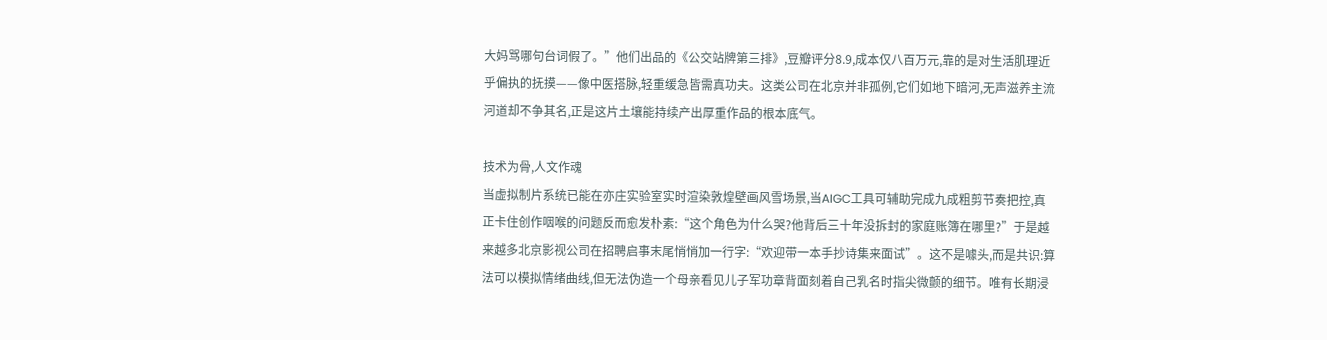大妈骂哪句台词假了。”他们出品的《公交站牌第三排》,豆瓣评分8.9,成本仅八百万元,靠的是对生活肌理近乎偏执的抚摸——像中医搭脉,轻重缓急皆需真功夫。这类公司在北京并非孤例,它们如地下暗河,无声滋养主流河道却不争其名,正是这片土壤能持续产出厚重作品的根本底气。

技术为骨,人文作魂
当虚拟制片系统已能在亦庄实验室实时渲染敦煌壁画风雪场景,当AIGC工具可辅助完成九成粗剪节奏把控,真正卡住创作咽喉的问题反而愈发朴素:“这个角色为什么哭?他背后三十年没拆封的家庭账簿在哪里?”于是越来越多北京影视公司在招聘启事末尾悄悄加一行字:“欢迎带一本手抄诗集来面试”。这不是噱头,而是共识:算法可以模拟情绪曲线,但无法伪造一个母亲看见儿子军功章背面刻着自己乳名时指尖微颤的细节。唯有长期浸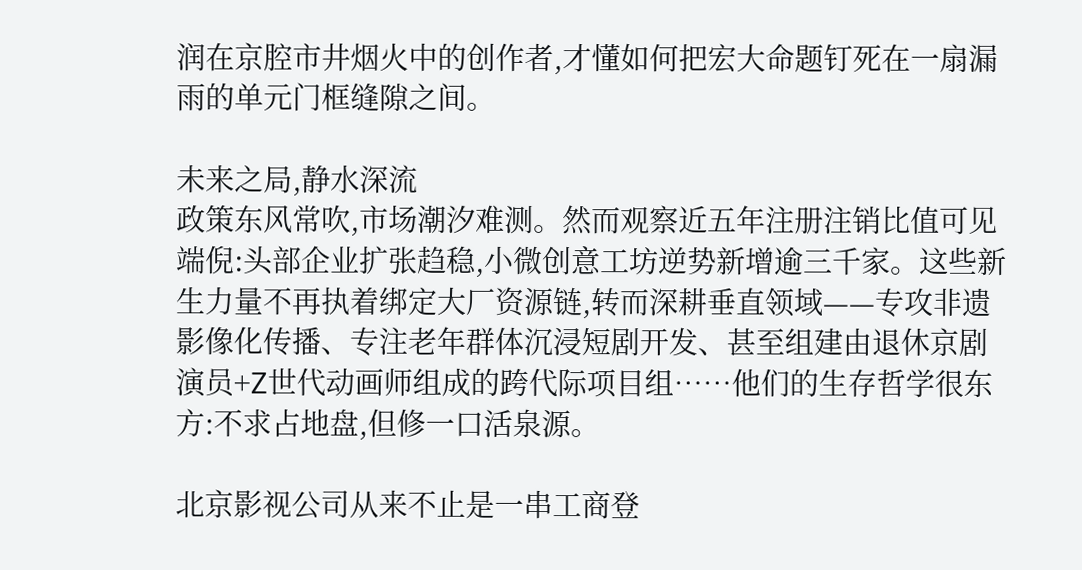润在京腔市井烟火中的创作者,才懂如何把宏大命题钉死在一扇漏雨的单元门框缝隙之间。

未来之局,静水深流
政策东风常吹,市场潮汐难测。然而观察近五年注册注销比值可见端倪:头部企业扩张趋稳,小微创意工坊逆势新增逾三千家。这些新生力量不再执着绑定大厂资源链,转而深耕垂直领域——专攻非遗影像化传播、专注老年群体沉浸短剧开发、甚至组建由退休京剧演员+Z世代动画师组成的跨代际项目组……他们的生存哲学很东方:不求占地盘,但修一口活泉源。

北京影视公司从来不止是一串工商登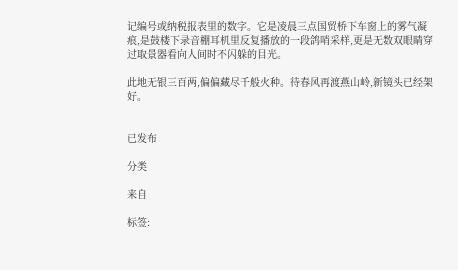记编号或纳税报表里的数字。它是凌晨三点国贸桥下车窗上的雾气凝痕,是鼓楼下录音棚耳机里反复播放的一段鸽哨采样,更是无数双眼睛穿过取景器看向人间时不闪躲的目光。

此地无银三百两,偏偏藏尽千般火种。待春风再渡燕山岭,新镜头已经架好。


已发布

分类

来自

标签: